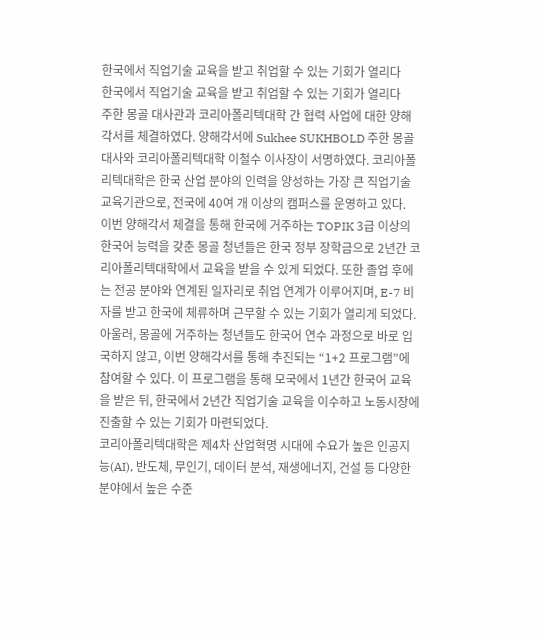한국에서 직업기술 교육을 받고 취업할 수 있는 기회가 열리다
한국에서 직업기술 교육을 받고 취업할 수 있는 기회가 열리다
주한 몽골 대사관과 코리아폴리텍대학 간 협력 사업에 대한 양해각서를 체결하였다. 양해각서에 Sukhee SUKHBOLD 주한 몽골 대사와 코리아폴리텍대학 이철수 이사장이 서명하였다. 코리아폴리텍대학은 한국 산업 분야의 인력을 양성하는 가장 큰 직업기술 교육기관으로, 전국에 40여 개 이상의 캠퍼스를 운영하고 있다.
이번 양해각서 체결을 통해 한국에 거주하는 TOPIK 3급 이상의 한국어 능력을 갖춘 몽골 청년들은 한국 정부 장학금으로 2년간 코리아폴리텍대학에서 교육을 받을 수 있게 되었다. 또한 졸업 후에는 전공 분야와 연계된 일자리로 취업 연계가 이루어지며, E-7 비자를 받고 한국에 체류하며 근무할 수 있는 기회가 열리게 되었다.
아울러, 몽골에 거주하는 청년들도 한국어 연수 과정으로 바로 입국하지 않고, 이번 양해각서를 통해 추진되는 “1+2 프로그램”에 참여할 수 있다. 이 프로그램을 통해 모국에서 1년간 한국어 교육을 받은 뒤, 한국에서 2년간 직업기술 교육을 이수하고 노동시장에 진출할 수 있는 기회가 마련되었다.
코리아폴리텍대학은 제4차 산업혁명 시대에 수요가 높은 인공지능(AI), 반도체, 무인기, 데이터 분석, 재생에너지, 건설 등 다양한 분야에서 높은 수준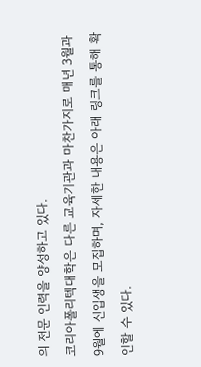의 전문 인력을 양성하고 있다.
코리아폴리텍대학은 다른 교육기관과 마찬가지로 매년 3월과 9월에 신입생을 모집하며, 자세한 내용은 아래 링크를 통해 확인할 수 있다.